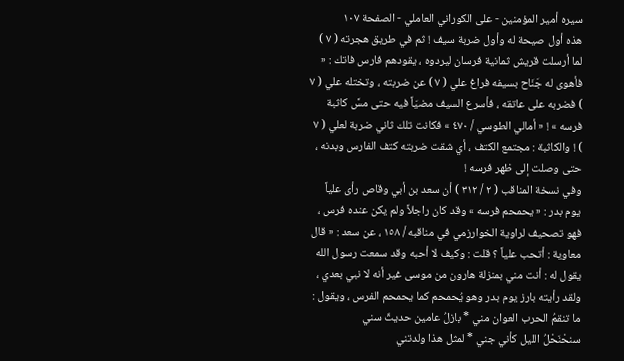سيره أمير المؤمنين - على الكوراني العاملي - الصفحة ١٠٧
هذه أول صيحة له وأول ضربة سيف ! ثم في طريق هجرته ( ٧ ) لما أرسلت قريش ثمانية فرسان ليردوه ، يقودهم فارس فاتك : « فأهوى له جَنَاح بسيفه فراغ علي ( ٧ ) عن ضربته ، وتختله علي ( ٧ ) فضربه على عاتقه ، فأسرع السيف مضيَاً فيه حتى مسَّ كاثبة فرسه » ! « أمالي الطوسي / ٤٧٠ » فكانت تلك ثاني ضربة لعلي ( ٧ ) ! والكاثبة : مجتمع الكتف ، أي شقت ضربته كتف الفارس وبدنه ، حتى وصلت إلى ظهر فرسه !
وفي نسخة المناقب ( ٢ / ٣١٢ ) أن سعد بن أبي وقاص رأى علياً يوم بدر : « يحمحم فرسه » وقد كان راجلاً ولم يكن عنده فرس ، فهو تصحيف لراوية الخوارزمي في مناقبه / ١٥٨ ، عن سعد : « قال معاوية : أتحب علياً ؟ قلت : وكيف لا أحبه وقد سمعت رسول الله يقول له : أنت مني بمنزلة هارون من موسى غير أنه لا نبي بعدي ، ولقد رأيته بارز يوم بدر وهو يُحمحم كما يحمحم الفرس ، ويقول :
ما تنقمُ الحرب العوان مني * بازلُ عامين حديثٌ سني
سنحْنَحْلُ الليل كأني جني * لمثل هذا ولدتني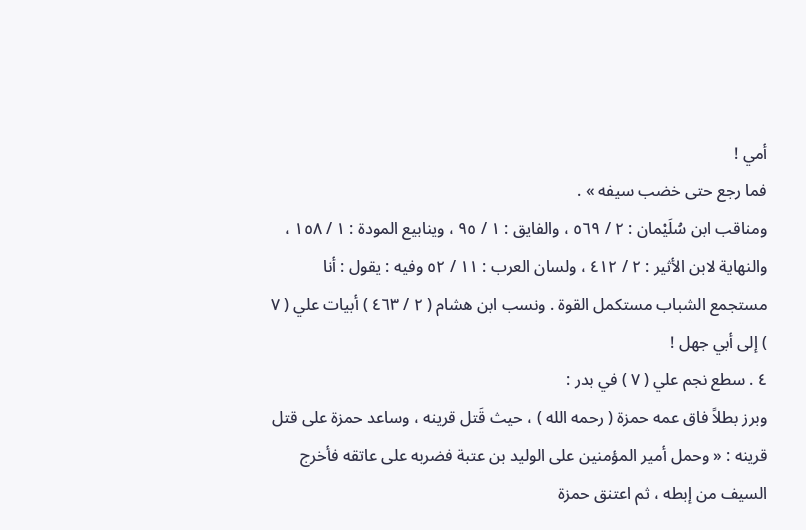أمي !
فما رجع حتى خضب سيفه » .
ومناقب ابن سُلَيْمان : ٢ / ٥٦٩ ، والفايق : ١ / ٩٥ ، وينابيع المودة : ١ / ١٥٨ ، والنهاية لابن الأثير : ٢ / ٤١٢ ، ولسان العرب : ١١ / ٥٢ وفيه : يقول : أنا مستجمع الشباب مستكمل القوة . ونسب ابن هشام ( ٢ / ٤٦٣ ) أبيات علي ( ٧ ) إلى أبي جهل !
٤ . سطع نجم علي ( ٧ ) في بدر :
وبرز بطلاً فاق عمه حمزة ( رحمه الله ) ، حيث قَتل قرينه ، وساعد حمزة على قتل قرينه : « وحمل أمير المؤمنين على الوليد بن عتبة فضربه على عاتقه فأخرج السيف من إبطه ، ثم اعتنق حمزة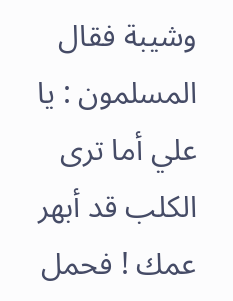وشيبة فقال المسلمون : يا علي أما ترى الكلب قد أبهر عمك ! فحمل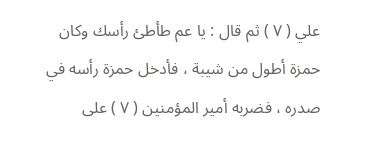علي ( ٧ ) ثم قال : يا عم طأطئ رأسك وكان حمزة أطول من شيبة ، فأدخل حمزة رأسه في صدره ، فضربه أمير المؤمنين ( ٧ ) على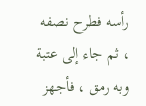رأسه فطرح نصفه ، ثم جاء إلى عتبة وبه رمق ، فأجهز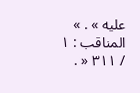عليه » . » المناقب : ١ / ٣١١ « .